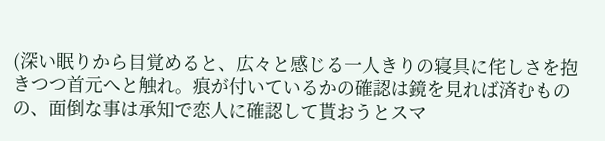(深い眠りから目覚めると、広々と感じる一人きりの寝具に侘しさを抱きつつ首元へと触れ。痕が付いているかの確認は鏡を見れば済むものの、面倒な事は承知で恋人に確認して貰おうとスマ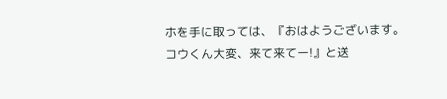ホを手に取っては、『おはようございます。コウくん大変、来て来てー!』と送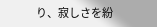り、寂しさを紛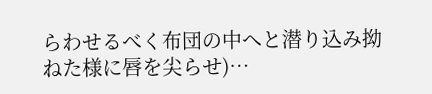らわせるべく布団の中へと潜り込み拗ねた様に唇を尖らせ)…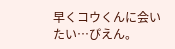早くコウくんに会いたい…ぴえん。